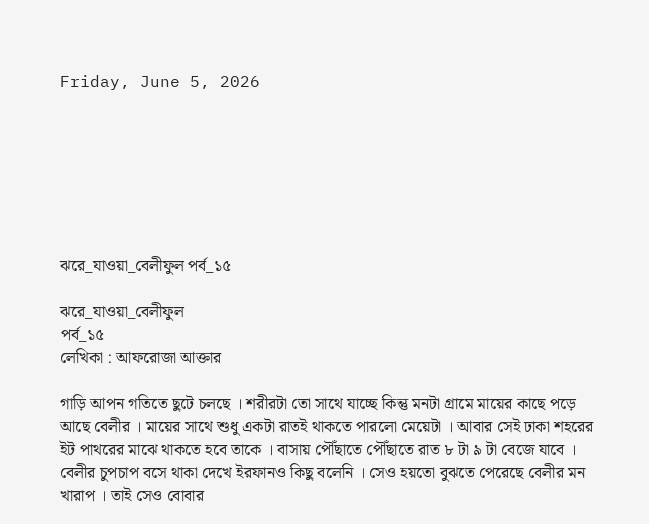Friday, June 5, 2026







ঝরে_যাওয়া_বেলীফুল পর্ব_১৫

ঝরে_যাওয়া_বেলীফুল
পর্ব_১৫
লেখিকা : আফরোজা আক্তার

গাড়ি আপন গতিতে ছুটে চলছে । শরীরটা তো সাথে যাচ্ছে কিন্তু মনটা গ্রামে মায়ের কাছে পড়ে আছে বেলীর । মায়ের সাথে শুধু একটা রাতই থাকতে পারলো মেয়েটা । আবার সেই ঢাকা শহরের ইট পাথরের মাঝে থাকতে হবে তাকে । বাসায় পৌঁছাতে পৌঁছাতে রাত ৮ টা ৯ টা বেজে যাবে । বেলীর চুপচাপ বসে থাকা দেখে ইরফানও কিছু বলেনি । সেও হয়তো বুঝতে পেরেছে বেলীর মন খারাপ । তাই সেও বোবার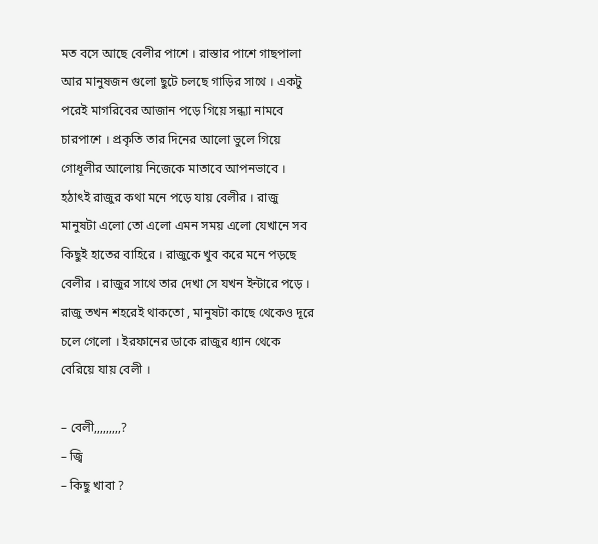মত বসে আছে বেলীর পাশে । রাস্তার পাশে গাছপালা আর মানুষজন গুলো ছুটে চলছে গাড়ির সাথে । একটু পরেই মাগরিবের আজান পড়ে গিয়ে সন্ধ্যা নামবে চারপাশে । প্রকৃতি তার দিনের আলো ভুলে গিয়ে গোধূলীর আলোয় নিজেকে মাতাবে আপনভাবে ।
হঠাৎই রাজুর কথা মনে পড়ে যায় বেলীর । রাজু মানুষটা এলো তো এলো এমন সময় এলো যেখানে সব কিছুই হাতের বাহিরে । রাজুকে খুব করে মনে পড়ছে বেলীর । রাজুর সাথে তার দেখা সে যখন ইন্টারে পড়ে । রাজু তখন শহরেই থাকতো , মানুষটা কাছে থেকেও দূরে চলে গেলো । ইরফানের ডাকে রাজুর ধ্যান থেকে বেরিয়ে যায় বেলী ।

– বেলী,,,,,,,,,?
– জ্বি
– কিছু খাবা ?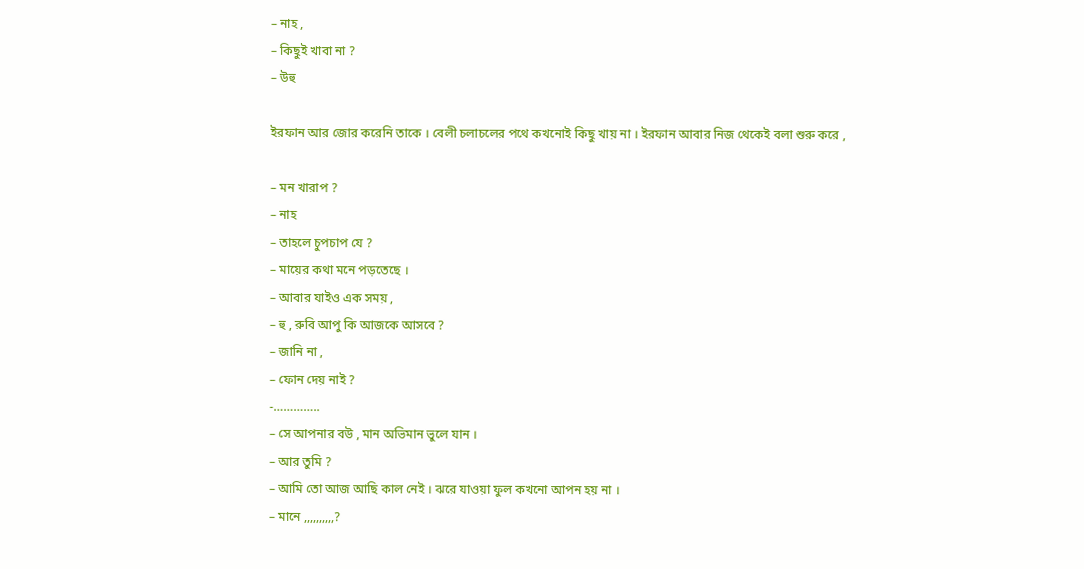– নাহ ,
– কিছুই খাবা না ?
– উহু

ইরফান আর জোর করেনি তাকে । বেলী চলাচলের পথে কখনোই কিছু খায় না । ইরফান আবার নিজ থেকেই বলা শুরু করে ,

– মন খারাপ ?
– নাহ
– তাহলে চুপচাপ যে ?
– মায়ের কথা মনে পড়তেছে ।
– আবার যাইও এক সময় ,
– হু , রুবি আপু কি আজকে আসবে ?
– জানি না ,
– ফোন দেয় নাই ?
-…………..
– সে আপনার বউ , মান অভিমান ভুলে যান ।
– আর তুমি ?
– আমি তো আজ আছি কাল নেই । ঝরে যাওয়া ফুল কখনো আপন হয় না ।
– মানে ,,,,,,,,,,?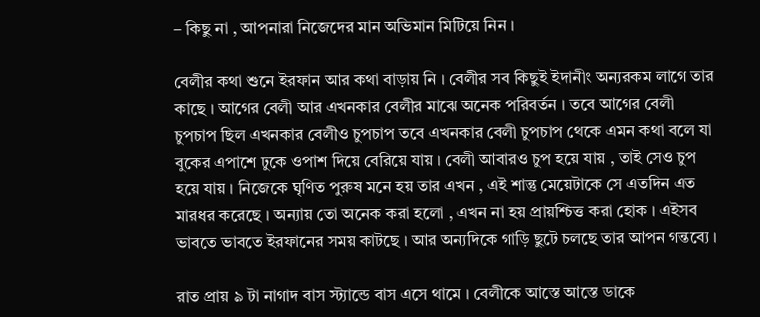– কিছু না , আপনারা নিজেদের মান অভিমান মিটিয়ে নিন ।

বেলীর কথা শুনে ইরফান আর কথা বাড়ায় নি । বেলীর সব কিছুই ইদানীং অন্যরকম লাগে তার কাছে । আগের বেলী আর এখনকার বেলীর মাঝে অনেক পরিবর্তন । তবে আগের বেলী চুপচাপ ছিল এখনকার বেলীও চুপচাপ তবে এখনকার বেলী চুপচাপ থেকে এমন কথা বলে যা বুকের এপাশে ঢুকে ওপাশ দিয়ে বেরিয়ে যায় । বেলী আবারও চুপ হয়ে যায় , তাই সেও চুপ হয়ে যায় । নিজেকে ঘৃণিত পুরুষ মনে হয় তার এখন , এই শান্তু মেয়েটাকে সে এতদিন এত মারধর করেছে । অন্যায় তো অনেক করা হলো , এখন না হয় প্রায়শ্চিত্ত করা হোক । এইসব ভাবতে ভাবতে ইরফানের সময় কাটছে । আর অন্যদিকে গাড়ি ছুটে চলছে তার আপন গন্তব্যে ।

রাত প্রায় ৯ টা নাগাদ বাস স্ট্যান্ডে বাস এসে থামে । বেলীকে আস্তে আস্তে ডাকে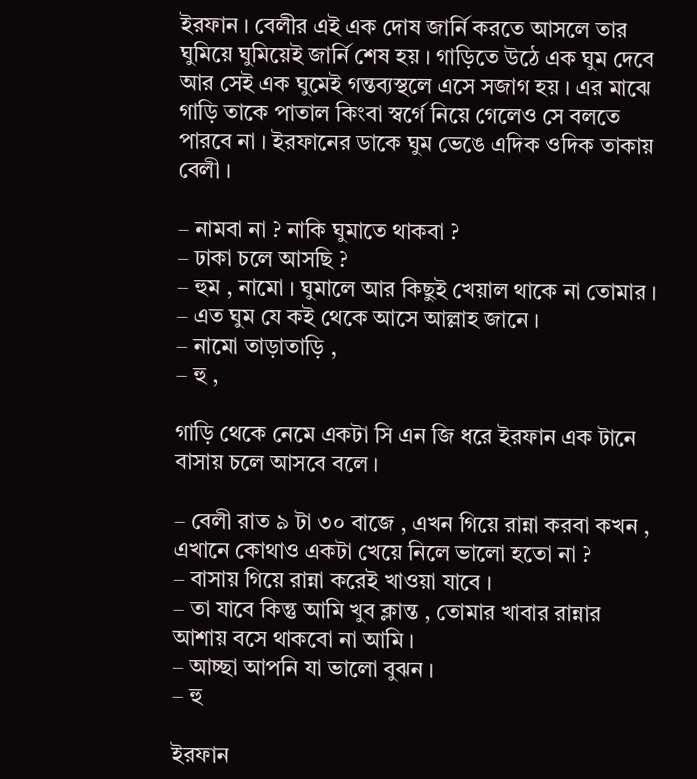ইরফান । বেলীর এই এক দোষ জার্নি করতে আসলে তার ঘুমিয়ে ঘুমিয়েই জার্নি শেষ হয় । গাড়িতে উঠে এক ঘুম দেবে আর সেই এক ঘুমেই গন্তব্যস্থলে এসে সজাগ হয় । এর মাঝে গাড়ি তাকে পাতাল কিংবা স্বর্গে নিয়ে গেলেও সে বলতে পারবে না । ইরফানের ডাকে ঘুম ভেঙে এদিক ওদিক তাকায় বেলী ।

– নামবা না ? নাকি ঘুমাতে থাকবা ?
– ঢাকা চলে আসছি ?
– হুম , নামো । ঘুমালে আর কিছুই খেয়াল থাকে না তোমার ।
– এত ঘুম যে কই থেকে আসে আল্লাহ জানে ।
– নামো তাড়াতাড়ি ,
– হু ,

গাড়ি থেকে নেমে একটা সি এন জি ধরে ইরফান এক টানে বাসায় চলে আসবে বলে ।

– বেলী রাত ৯ টা ৩০ বাজে , এখন গিয়ে রান্না করবা কখন , এখানে কোথাও একটা খেয়ে নিলে ভালো হতো না ?
– বাসায় গিয়ে রান্না করেই খাওয়া যাবে ।
– তা যাবে কিন্তু আমি খুব ক্লান্ত , তোমার খাবার রান্নার আশায় বসে থাকবো না আমি ।
– আচ্ছা আপনি যা ভালো বুঝন ।
– হু

ইরফান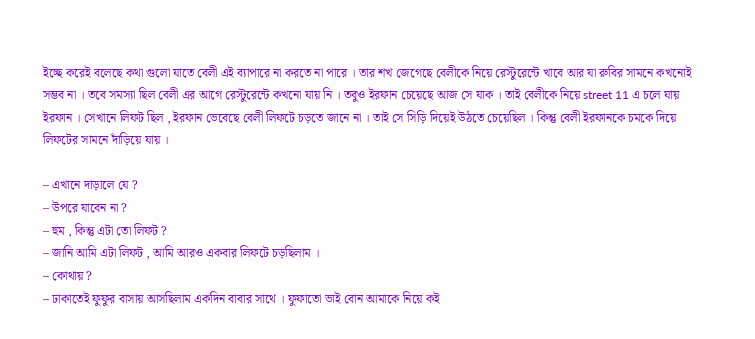ইচ্ছে করেই বলেছে কথা গুলো যাতে বেলী এই ব্যাপারে না করতে না পারে । তার শখ জেগেছে বেলীকে নিয়ে রেস্টুরেন্টে খাবে আর যা রুবির সামনে কখনোই সম্ভব না । তবে সমস্যা ছিল বেলী এর আগে রেস্টুরেন্টে কখনো যায় নি । তবুও ইরফান চেয়েছে আজ সে যাক । তাই বেলীকে নিয়ে street 11 এ চলে যায় ইরফান । সেখানে লিফট ছিল , ইরফান ভেবেছে বেলী লিফটে চড়তে জানে না । তাই সে সিড়ি দিয়েই উঠতে চেয়েছিল । কিন্তু বেলী ইরফানকে চমকে দিয়ে লিফটের সামনে দাঁড়িয়ে যায় ।

– এখানে দাড়ালে যে ?
– উপরে যাবেন না ?
– হুম , কিন্তু এটা তো লিফট ?
– জানি আমি এটা লিফট , আমি আরও একবার লিফটে চড়ছিলাম ।
– কোথায় ?
– ঢাকাতেই ফুফুর বাসায় আসছিলাম একদিন বাবার সাথে । ফুফাতো ভাই বোন আমাকে নিয়ে কই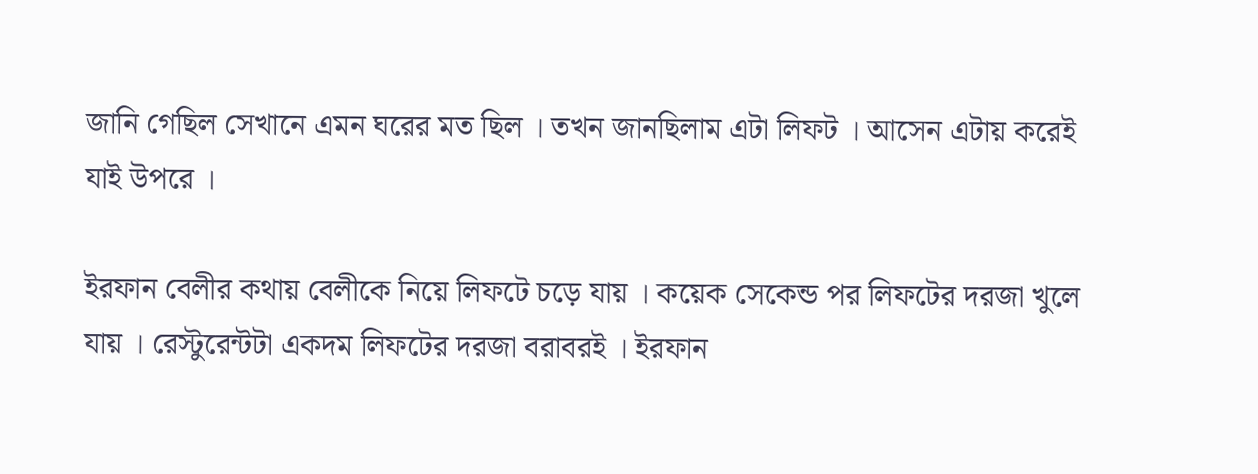জানি গেছিল সেখানে এমন ঘরের মত ছিল । তখন জানছিলাম এটা লিফট । আসেন এটায় করেই যাই উপরে ।

ইরফান বেলীর কথায় বেলীকে নিয়ে লিফটে চড়ে যায় । কয়েক সেকেন্ড পর লিফটের দরজা খুলে যায় । রেস্টুরেন্টটা একদম লিফটের দরজা বরাবরই । ইরফান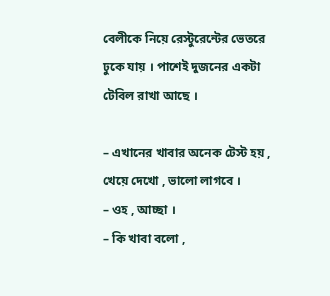বেলীকে নিয়ে রেস্টুরেন্টের ভেতরে ঢুকে যায় । পাশেই দুজনের একটা টেবিল রাখা আছে ।

– এখানের খাবার অনেক টেস্ট হয় , খেয়ে দেখো , ভালো লাগবে ।
– ওহ , আচ্ছা ।
– কি খাবা বলো ,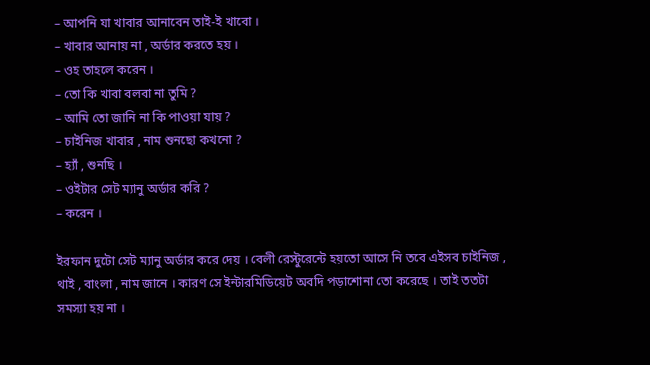– আপনি যা খাবার আনাবেন তাই-ই খাবো ।
– খাবার আনায় না , অর্ডার করতে হয় ।
– ওহ তাহলে করেন ।
– তো কি খাবা বলবা না তুমি ?
– আমি তো জানি না কি পাওয়া যায় ?
– চাইনিজ খাবার , নাম শুনছো কখনো ?
– হ্যাঁ , শুনছি ।
– ওইটার সেট ম্যানু অর্ডার করি ?
– করেন ।

ইরফান দুটো সেট ম্যানু অর্ডার করে দেয় । বেলী রেস্টুরেন্টে হয়তো আসে নি তবে এইসব চাইনিজ , থাই , বাংলা , নাম জানে । কারণ সে ইন্টারমিডিয়েট অবদি পড়াশোনা তো করেছে । তাই ততটা সমস্যা হয় না ।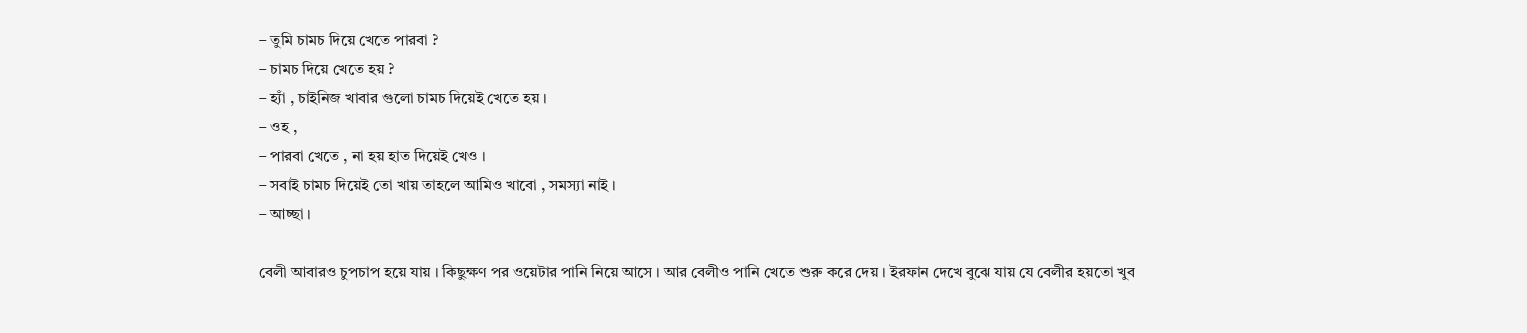– তুমি চামচ দিয়ে খেতে পারবা ?
– চামচ দিয়ে খেতে হয় ?
– হ্যাঁ , চাইনিজ খাবার গুলো চামচ দিয়েই খেতে হয় ।
– ওহ ,
– পারবা খেতে , না হয় হাত দিয়েই খেও ।
– সবাই চামচ দিয়েই তো খায় তাহলে আমিও খাবো , সমস্যা নাই ।
– আচ্ছা ।

বেলী আবারও চুপচাপ হয়ে যায় । কিছুক্ষণ পর ওয়েটার পানি নিয়ে আসে । আর বেলীও পানি খেতে শুরু করে দেয় । ইরফান দেখে বুঝে যায় যে বেলীর হয়তো খুব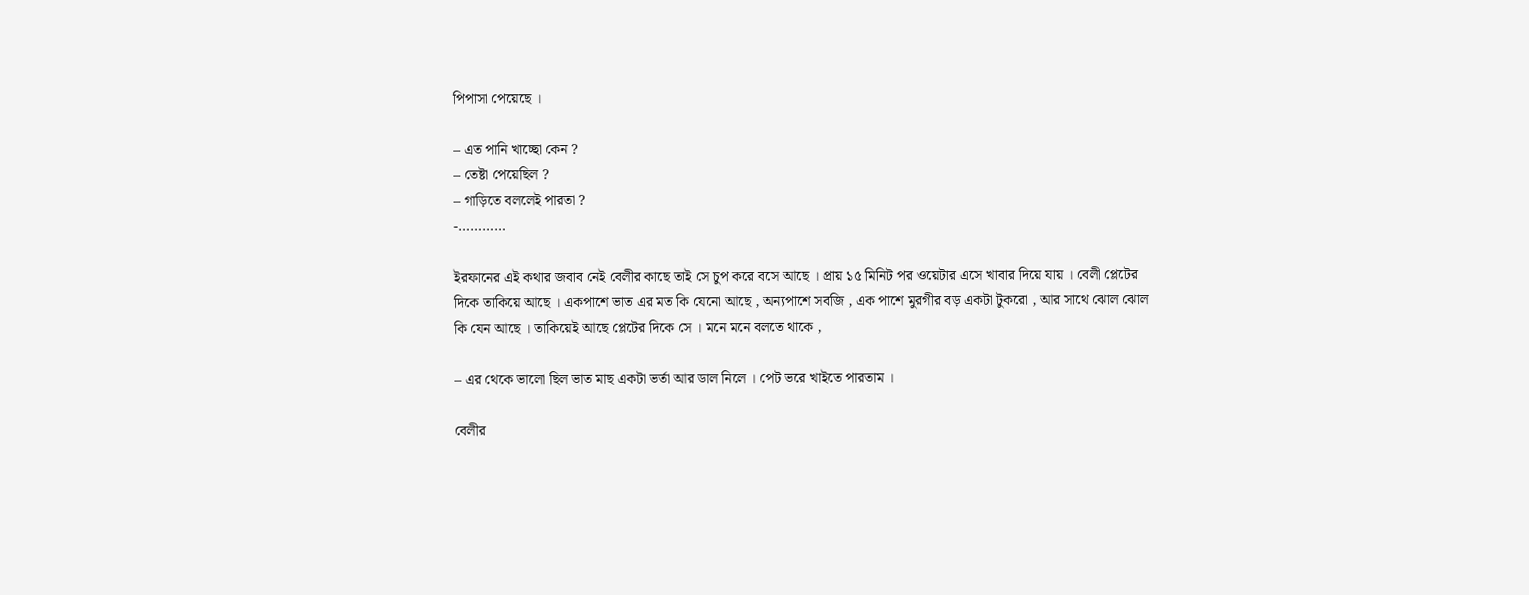পিপাসা পেয়েছে ।

– এত পানি খাচ্ছো কেন ?
– তেষ্টা পেয়েছিল ?
– গাড়িতে বললেই পারতা ?
-…………

ইরফানের এই কথার জবাব নেই বেলীর কাছে তাই সে চুপ করে বসে আছে । প্রায় ১৫ মিনিট পর ওয়েটার এসে খাবার দিয়ে যায় । বেলী প্লেটের দিকে তাকিয়ে আছে । একপাশে ভাত এর মত কি যেনো আছে , অন্যপাশে সবজি , এক পাশে মুরগীর বড় একটা টুকরো , আর সাথে ঝোল ঝোল কি যেন আছে । তাকিয়েই আছে প্লেটের দিকে সে । মনে মনে বলতে থাকে ,

– এর থেকে ভালো ছিল ভাত মাছ একটা ভর্তা আর ডাল নিলে । পেট ভরে খাইতে পারতাম ।

বেলীর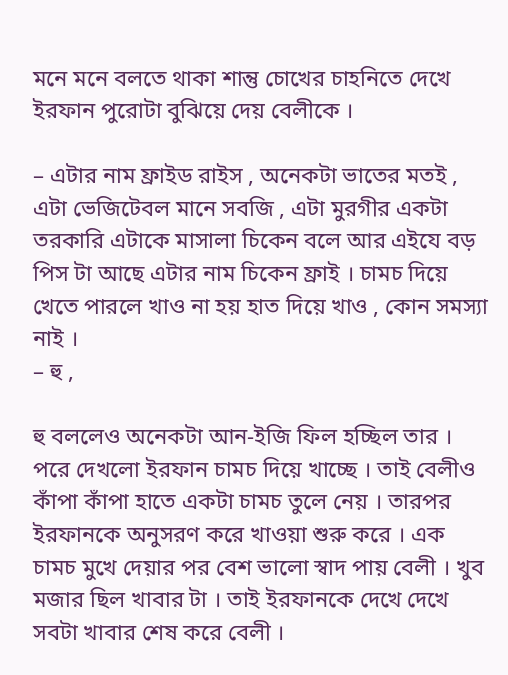মনে মনে বলতে থাকা শান্তু চোখের চাহনিতে দেখে ইরফান পুরোটা বুঝিয়ে দেয় বেলীকে ।

– এটার নাম ফ্রাইড রাইস , অনেকটা ভাতের মতই , এটা ভেজিটেবল মানে সবজি , এটা মুরগীর একটা তরকারি এটাকে মাসালা চিকেন বলে আর এইযে বড় পিস টা আছে এটার নাম চিকেন ফ্রাই । চামচ দিয়ে খেতে পারলে খাও না হয় হাত দিয়ে খাও , কোন সমস্যা নাই ।
– হু ,

হু বললেও অনেকটা আন-ইজি ফিল হচ্ছিল তার । পরে দেখলো ইরফান চামচ দিয়ে খাচ্ছে । তাই বেলীও কাঁপা কাঁপা হাতে একটা চামচ তুলে নেয় । তারপর ইরফানকে অনুসরণ করে খাওয়া শুরু করে । এক চামচ মুখে দেয়ার পর বেশ ভালো স্বাদ পায় বেলী । খুব মজার ছিল খাবার টা । তাই ইরফানকে দেখে দেখে সবটা খাবার শেষ করে বেলী ।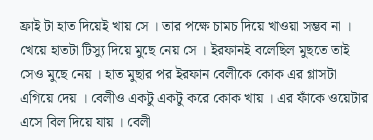ফ্রাই টা হাত দিয়েই খায় সে । তার পক্ষে চামচ দিয়ে খাওয়া সম্ভব না । খেয়ে হাতটা টিস্যু দিয়ে মুছে নেয় সে । ইরফানই বলেছিল মুছতে তাই সেও মুছে নেয় । হাত মুছার পর ইরফান বেলীকে কোক এর গ্লাসটা এগিয়ে দেয় । বেলীও একটু একটু করে কোক খায় । এর ফাঁকে ওয়েটার এসে বিল দিয়ে যায় । বেলী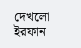দেখলো ইরফান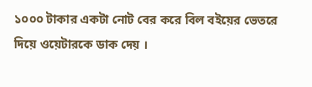১০০০ টাকার একটা নোট বের করে বিল বইয়ের ভেতরে দিয়ে ওয়েটারকে ডাক দেয় ।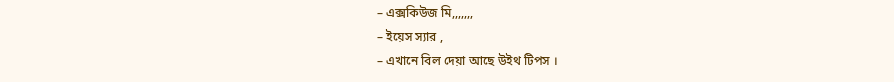– এক্সকিউজ মি,,,,,,,
– ইয়েস স্যার ,
– এখানে বিল দেয়া আছে উইথ টিপস ।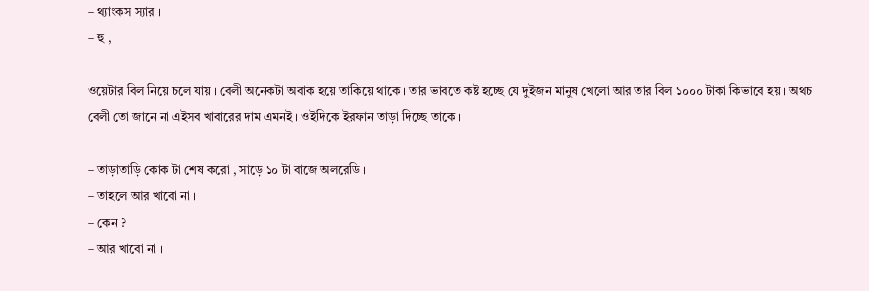– থ্যাংকস স্যার ।
– হু ,

ওয়েটার বিল নিয়ে চলে যায় । বেলী অনেকটা অবাক হয়ে তাকিয়ে থাকে । তার ভাবতে কষ্ট হচ্ছে যে দুইজন মানুষ খেলো আর তার বিল ১০০০ টাকা কিভাবে হয় । অথচ বেলী তো জানে না এইসব খাবারের দাম এমনই । ওইদিকে ইরফান তাড়া দিচ্ছে তাকে ।

– তাড়াতাড়ি কোক টা শেষ করো , সাড়ে ১০ টা বাজে অলরেডি ।
– তাহলে আর খাবো না ।
– কেন ?
– আর খাবো না ।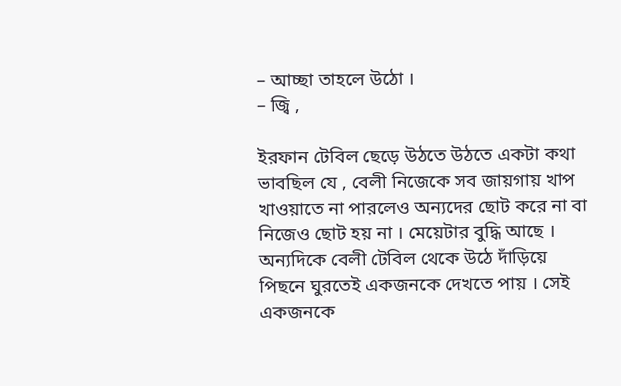– আচ্ছা তাহলে উঠো ।
– জ্বি ,

ইরফান টেবিল ছেড়ে উঠতে উঠতে একটা কথা ভাবছিল যে , বেলী নিজেকে সব জায়গায় খাপ খাওয়াতে না পারলেও অন্যদের ছোট করে না বা নিজেও ছোট হয় না । মেয়েটার বুদ্ধি আছে ।
অন্যদিকে বেলী টেবিল থেকে উঠে দাঁড়িয়ে পিছনে ঘুরতেই একজনকে দেখতে পায় । সেই একজনকে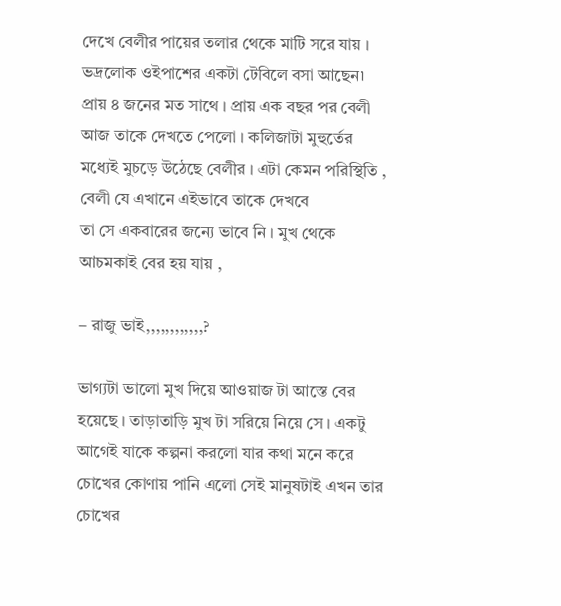দেখে বেলীর পায়ের তলার থেকে মাটি সরে যায় । ভদ্রলোক ওইপাশের একটা টেবিলে বসা আছেন৷ প্রায় ৪ জনের মত সাথে । প্রায় এক বছর পর বেলী আজ তাকে দেখতে পেলো । কলিজাটা মুহুর্তের মধ্যেই মুচড়ে উঠেছে বেলীর । এটা কেমন পরিস্থিতি , বেলী যে এখানে এইভাবে তাকে দেখবে
তা সে একবারের জন্যে ভাবে নি । মুখ থেকে আচমকাই বের হয় যায় ,

– রাজু ভাই,,,,,,,,,,,,?

ভাগ্যটা ভালো মুখ দিয়ে আওয়াজ টা আস্তে বের হয়েছে । তাড়াতাড়ি মুখ টা সরিয়ে নিয়ে সে । একটু আগেই যাকে কল্পনা করলো যার কথা মনে করে চোখের কোণায় পানি এলো সেই মানুষটাই এখন তার চোখের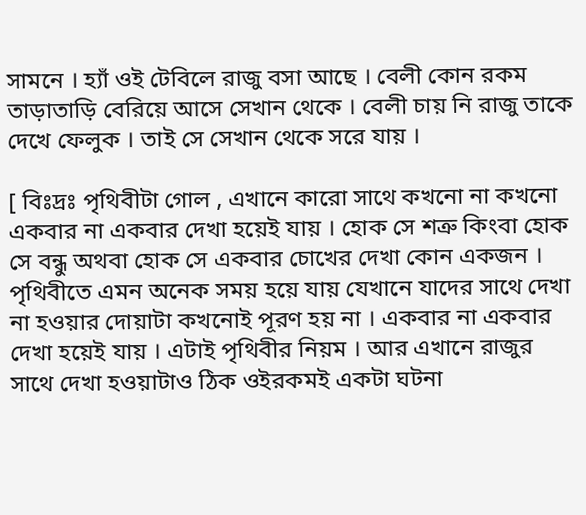সামনে । হ্যাঁ ওই টেবিলে রাজু বসা আছে । বেলী কোন রকম তাড়াতাড়ি বেরিয়ে আসে সেখান থেকে । বেলী চায় নি রাজু তাকে দেখে ফেলুক । তাই সে সেখান থেকে সরে যায় ।

[ বিঃদ্রঃ পৃথিবীটা গোল , এখানে কারো সাথে কখনো না কখনো একবার না একবার দেখা হয়েই যায় । হোক সে শত্রু কিংবা হোক সে বন্ধু অথবা হোক সে একবার চোখের দেখা কোন একজন । পৃথিবীতে এমন অনেক সময় হয়ে যায় যেখানে যাদের সাথে দেখা না হওয়ার দোয়াটা কখনোই পূরণ হয় না । একবার না একবার দেখা হয়েই যায় । এটাই পৃথিবীর নিয়ম । আর এখানে রাজুর সাথে দেখা হওয়াটাও ঠিক ওইরকমই একটা ঘটনা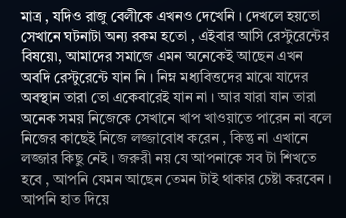মাত্র , যদিও রাজু বেলীকে এখনও দেখেনি । দেখলে হয়তো সেখানে ঘটনাটা অন্য রকম হতো , এইবার আসি রেস্টুরেন্টের বিষয়ে৷, আমাদের সমাজে এমন অনেকেই আছেন এখন অবদি রেস্টুরেন্টে যান নি । নিম্ন মধ্যবিত্তদের মাঝে যাদের অবস্থান তারা তো একেবারেই যান না । আর যারা যান তারা অনেক সময় নিজেকে সেখানে খাপ খাওয়াতে পারেন না বলে নিজের কাছেই নিজে লজ্জাবোধ করেন , কিন্তু না এখানে লজ্জার কিছু নেই । জরুরী নয় যে আপনাকে সব টা শিখতে হবে , আপনি যেমন আছেন তেমন টাই থাকার চেষ্টা করবেন । আপনি হাত দিয়ে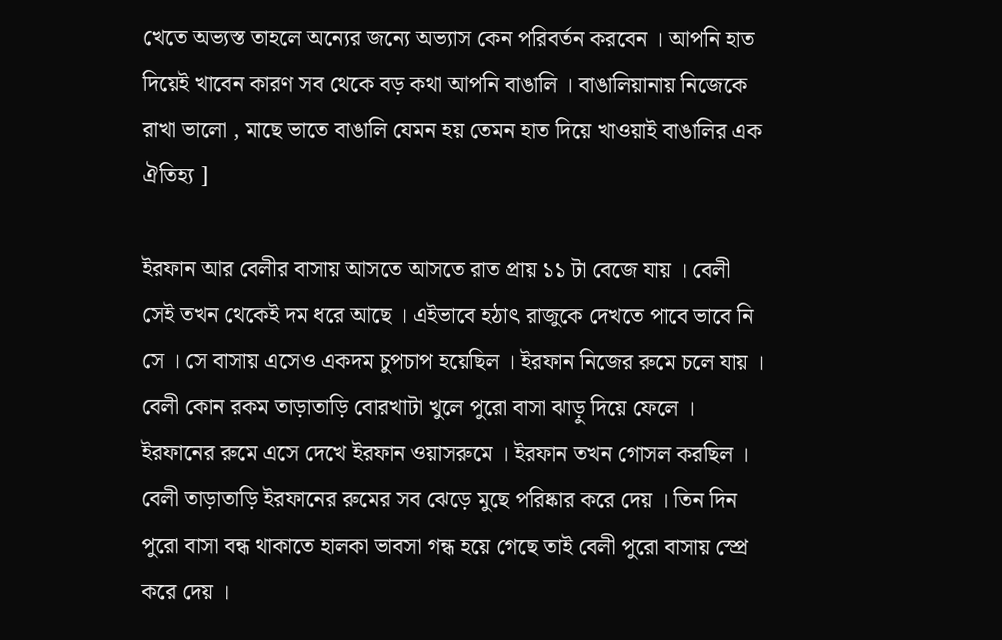খেতে অভ্যস্ত তাহলে অন্যের জন্যে অভ্যাস কেন পরিবর্তন করবেন । আপনি হাত দিয়েই খাবেন কারণ সব থেকে বড় কথা আপনি বাঙালি । বাঙালিয়ানায় নিজেকে রাখা ভালো , মাছে ভাতে বাঙালি যেমন হয় তেমন হাত দিয়ে খাওয়াই বাঙালির এক ঐতিহ্য ]

ইরফান আর বেলীর বাসায় আসতে আসতে রাত প্রায় ১১ টা বেজে যায় । বেলী সেই তখন থেকেই দম ধরে আছে । এইভাবে হঠাৎ রাজুকে দেখতে পাবে ভাবে নি সে । সে বাসায় এসেও একদম চুপচাপ হয়েছিল । ইরফান নিজের রুমে চলে যায় । বেলী কোন রকম তাড়াতাড়ি বোরখাটা খুলে পুরো বাসা ঝাড়ু দিয়ে ফেলে । ইরফানের রুমে এসে দেখে ইরফান ওয়াসরুমে । ইরফান তখন গোসল করছিল । বেলী তাড়াতাড়ি ইরফানের রুমের সব ঝেড়ে মুছে পরিষ্কার করে দেয় । তিন দিন পুরো বাসা বন্ধ থাকাতে হালকা ভাবসা গন্ধ হয়ে গেছে তাই বেলী পুরো বাসায় স্প্রে করে দেয় ।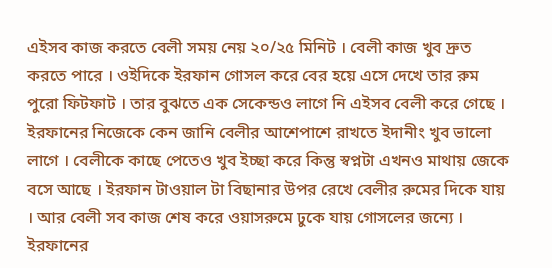এইসব কাজ করতে বেলী সময় নেয় ২০/২৫ মিনিট । বেলী কাজ খুব দ্রুত করতে পারে । ওইদিকে ইরফান গোসল করে বের হয়ে এসে দেখে তার রুম পুরো ফিটফাট । তার বুঝতে এক সেকেন্ডও লাগে নি এইসব বেলী করে গেছে । ইরফানের নিজেকে কেন জানি বেলীর আশেপাশে রাখতে ইদানীং খুব ভালো লাগে । বেলীকে কাছে পেতেও খুব ইচ্ছা করে কিন্তু স্বপ্নটা এখনও মাথায় জেকে বসে আছে । ইরফান টাওয়াল টা বিছানার উপর রেখে বেলীর রুমের দিকে যায় । আর বেলী সব কাজ শেষ করে ওয়াসরুমে ঢুকে যায় গোসলের জন্যে । ইরফানের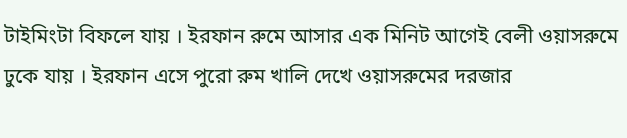টাইমিংটা বিফলে যায় । ইরফান রুমে আসার এক মিনিট আগেই বেলী ওয়াসরুমে ঢুকে যায় । ইরফান এসে পুরো রুম খালি দেখে ওয়াসরুমের দরজার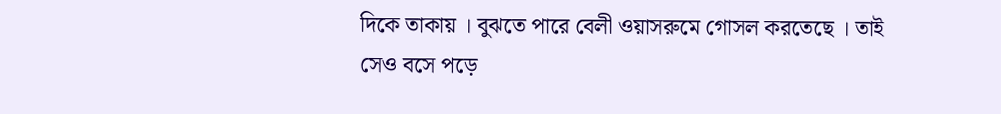দিকে তাকায় । বুঝতে পারে বেলী ওয়াসরুমে গোসল করতেছে । তাই সেও বসে পড়ে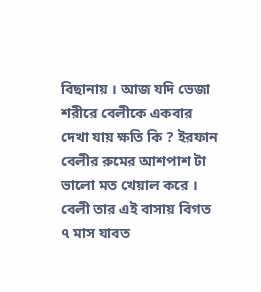বিছানায় । আজ যদি ভেজা শরীরে বেলীকে একবার দেখা যায় ক্ষতি কি ? ইরফান বেলীর রুমের আশপাশ টা ভালো মত খেয়াল করে । বেলী তার এই বাসায় বিগত ৭ মাস যাবত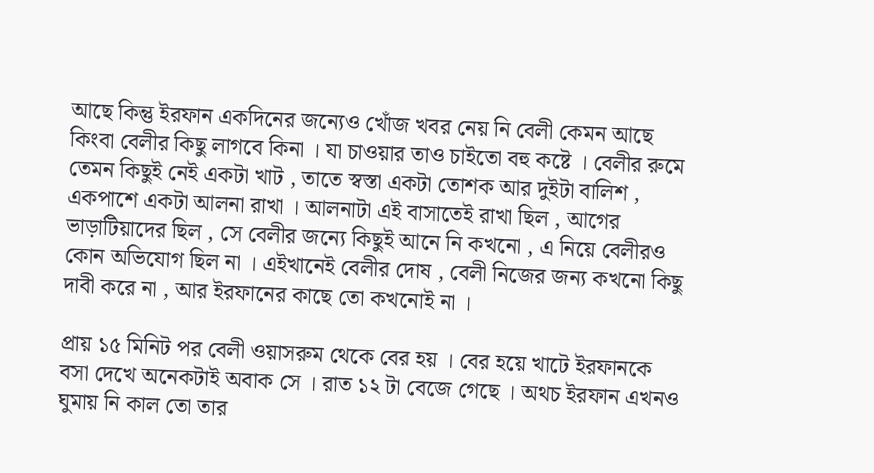আছে কিন্তু ইরফান একদিনের জন্যেও খোঁজ খবর নেয় নি বেলী কেমন আছে কিংবা বেলীর কিছু লাগবে কিনা । যা চাওয়ার তাও চাইতো বহু কষ্টে । বেলীর রুমে তেমন কিছুই নেই একটা খাট , তাতে স্বস্তা একটা তোশক আর দুইটা বালিশ , একপাশে একটা আলনা রাখা । আলনাটা এই বাসাতেই রাখা ছিল , আগের ভাড়াটিয়াদের ছিল , সে বেলীর জন্যে কিছুই আনে নি কখনো , এ নিয়ে বেলীরও কোন অভিযোগ ছিল না । এইখানেই বেলীর দোষ , বেলী নিজের জন্য কখনো কিছু দাবী করে না , আর ইরফানের কাছে তো কখনোই না ।

প্রায় ১৫ মিনিট পর বেলী ওয়াসরুম থেকে বের হয় । বের হয়ে খাটে ইরফানকে বসা দেখে অনেকটাই অবাক সে । রাত ১২ টা বেজে গেছে । অথচ ইরফান এখনও ঘুমায় নি কাল তো তার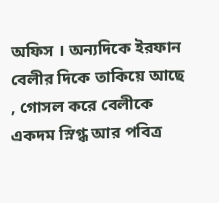অফিস । অন্যদিকে ইরফান বেলীর দিকে তাকিয়ে আছে , গোসল করে বেলীকে একদম স্নিগ্ধ আর পবিত্র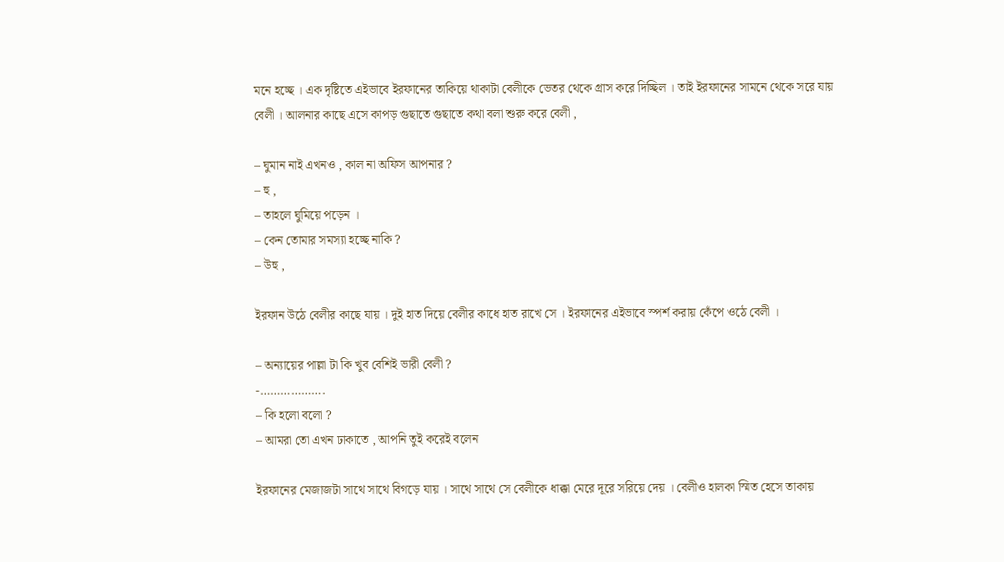মনে হচ্ছে । এক দৃষ্টিতে এইভাবে ইরফানের তাকিয়ে থাকাটা বেলীকে ভেতর থেকে গ্রাস করে দিচ্ছিল । তাই ইরফানের সামনে থেকে সরে যায় বেলী । আলনার কাছে এসে কাপড় গুছাতে গুছাতে কথা বলা শুরু করে বেলী ,

– ঘুমান নাই এখনও , কাল না অফিস আপনার ?
– হু ,
– তাহলে ঘুমিয়ে পড়েন ।
– কেন তোমার সমস্যা হচ্ছে নাকি ?
– উহু ,

ইরফান উঠে বেলীর কাছে যায় । দুই হাত দিয়ে বেলীর কাধে হাত রাখে সে । ইরফানের এইভাবে স্পর্শ করায় কেঁপে ওঠে বেলী ।

– অন্যায়ের পাল্লা টা কি খুব বেশিই ভারী বেলী ?
-……………….
– কি হলো বলো ?
– আমরা তো এখন ঢাকাতে , আপনি তুই করেই বলেন

ইরফানের মেজাজটা সাথে সাথে বিগড়ে যায় । সাথে সাথে সে বেলীকে ধাক্কা মেরে দূরে সরিয়ে দেয় । বেলীও হালকা স্মিত হেসে তাকায়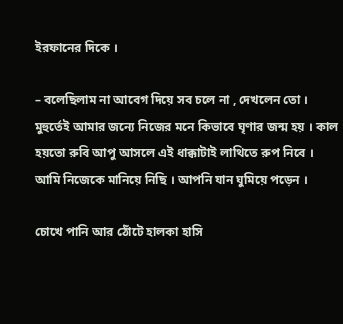ইরফানের দিকে ।

– বলেছিলাম না আবেগ দিয়ে সব চলে না , দেখলেন তো । মুহুর্তেই আমার জন্যে নিজের মনে কিভাবে ঘৃণার জন্ম হয় । কাল হয়তো রুবি আপু আসলে এই ধাক্কাটাই লাথিতে রুপ নিবে । আমি নিজেকে মানিয়ে নিছি । আপনি যান ঘুমিয়ে পড়েন ।

চোখে পানি আর ঠোঁটে হালকা হাসি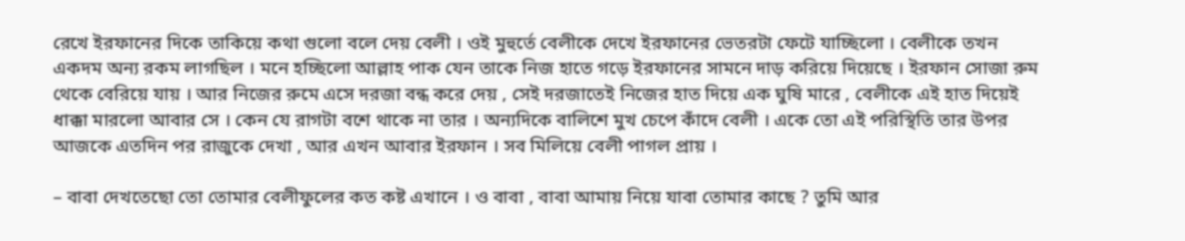রেখে ইরফানের দিকে তাকিয়ে কথা গুলো বলে দেয় বেলী । ওই মুহুর্তে বেলীকে দেখে ইরফানের ভেতরটা ফেটে যাচ্ছিলো । বেলীকে তখন একদম অন্য রকম লাগছিল । মনে হচ্ছিলো আল্লাহ পাক যেন তাকে নিজ হাতে গড়ে ইরফানের সামনে দাড় করিয়ে দিয়েছে । ইরফান সোজা রুম থেকে বেরিয়ে যায় । আর নিজের রুমে এসে দরজা বন্ধ করে দেয় , সেই দরজাতেই নিজের হাত দিয়ে এক ঘুষি মারে , বেলীকে এই হাত দিয়েই ধাক্কা মারলো আবার সে । কেন যে রাগটা বশে থাকে না তার । অন্যদিকে বালিশে মুখ চেপে কাঁদে বেলী । একে তো এই পরিস্থিতি তার উপর আজকে এতদিন পর রাজুকে দেখা , আর এখন আবার ইরফান । সব মিলিয়ে বেলী পাগল প্রায় ।

– বাবা দেখতেছো তো তোমার বেলীফুলের কত কষ্ট এখানে । ও বাবা , বাবা আমায় নিয়ে যাবা তোমার কাছে ? তুমি আর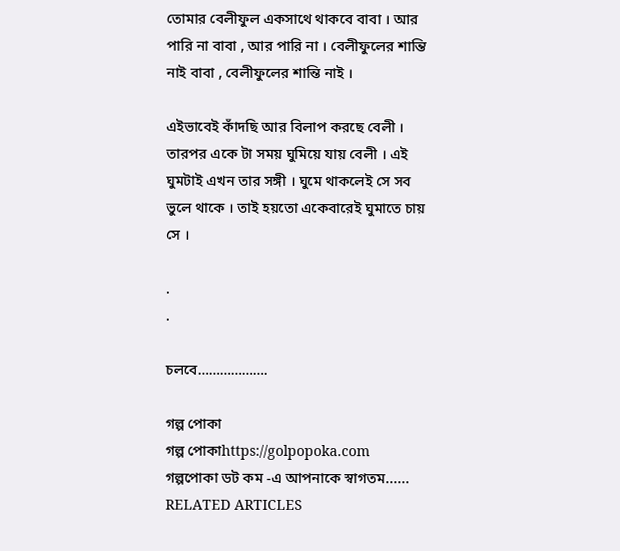তোমার বেলীফুল একসাথে থাকবে বাবা । আর পারি না বাবা , আর পারি না । বেলীফুলের শান্তি নাই বাবা , বেলীফুলের শান্তি নাই ।

এইভাবেই কাঁদছি আর বিলাপ করছে বেলী । তারপর একে টা সময় ঘুমিয়ে যায় বেলী । এই ঘুমটাই এখন তার সঙ্গী । ঘুমে থাকলেই সে সব ভুলে থাকে । তাই হয়তো একেবারেই ঘুমাতে চায় সে ।

.
.

চলবে……………….

গল্প পোকা
গল্প পোকাhttps://golpopoka.com
গল্পপোকা ডট কম -এ আপনাকে স্বাগতম......
RELATED ARTICLES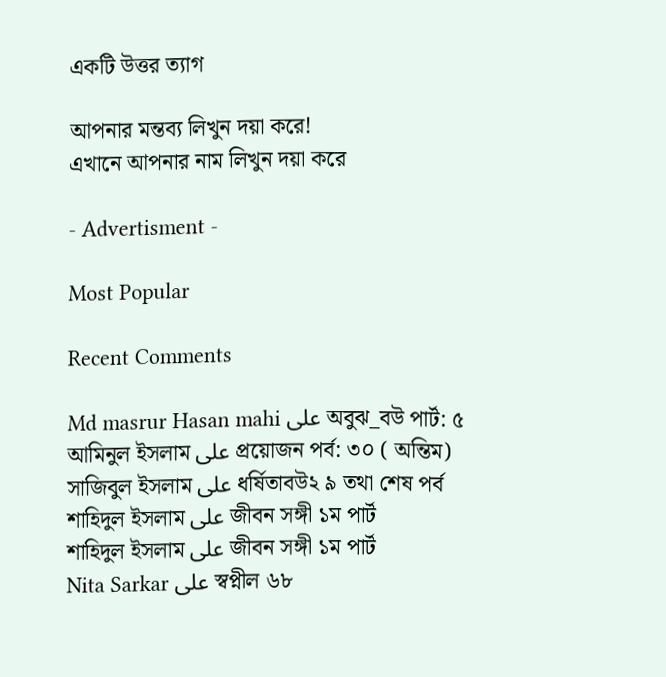একটি উত্তর ত্যাগ

আপনার মন্তব্য লিখুন দয়া করে!
এখানে আপনার নাম লিখুন দয়া করে

- Advertisment -

Most Popular

Recent Comments

Md masrur Hasan mahi على অবুঝ_বউ পার্ট: ৫
আমিনুল ইসলাম على প্রয়োজন পর্ব: ৩০ ( অন্তিম)
সাজিবুল ইসলাম على ধর্ষিতাবউ২ ৯ তথা শেষ পর্ব
শাহিদুল ইসলাম على জীবন সঙ্গী ১ম পার্ট
শাহিদুল ইসলাম على জীবন সঙ্গী ১ম পার্ট
Nita Sarkar على স্বপ্নীল ৬৮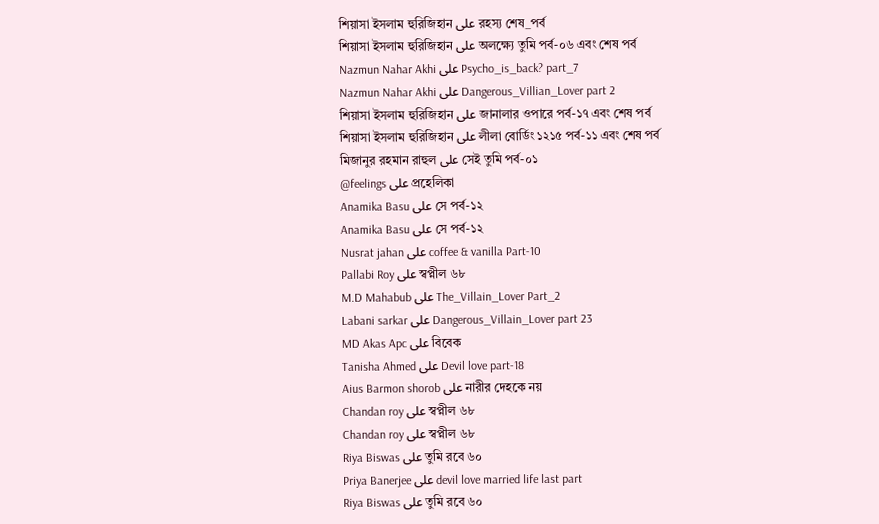শিয়াসা ইসলাম হুরিজিহান على রহস্য শেষ_পর্ব
শিয়াসা ইসলাম হুরিজিহান على অলক্ষ্যে তুমি পর্ব-০৬ এবং শেষ পর্ব
Nazmun Nahar Akhi على Psycho_is_back? part_7
Nazmun Nahar Akhi على Dangerous_Villian_Lover part 2
শিয়াসা ইসলাম হুরিজিহান على জানালার ওপারে পর্ব-১৭ এবং শেষ পর্ব
শিয়াসা ইসলাম হুরিজিহান على লীলা বোর্ডিং ১২১৫ পর্ব-১১ এবং শেষ পর্ব
মিজানুর রহমান রাহুল على সেই তুমি পর্ব-০১
@feelings على প্রহেলিকা
Anamika Basu على সে পর্ব-১২
Anamika Basu على সে পর্ব-১২
Nusrat jahan على coffee & vanilla Part-10
Pallabi Roy على স্বপ্নীল ৬৮
M.D Mahabub على The_Villain_Lover Part_2
Labani sarkar على Dangerous_Villain_Lover part 23
MD Akas Apc على বিবেক
Tanisha Ahmed على Devil love part-18
Aius Barmon shorob على নারীর দেহকে নয়
Chandan roy على স্বপ্নীল ৬৮
Chandan roy على স্বপ্নীল ৬৮
Riya Biswas على তুমি রবে ৬০
Priya Banerjee على devil love married life last part
Riya Biswas على তুমি রবে ৬০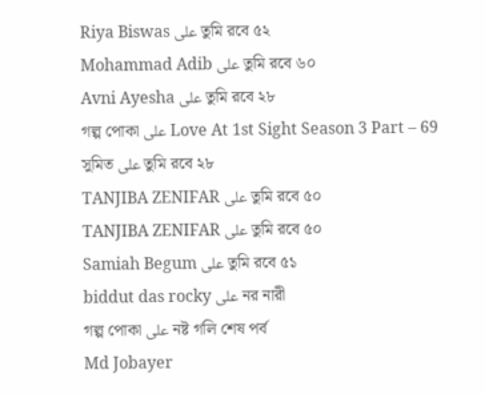Riya Biswas على তুমি রবে ৫২
Mohammad Adib على তুমি রবে ৬০
Avni Ayesha على তুমি রবে ২৮
গল্প পোকা على Love At 1st Sight Season 3 Part – 69
সুমিত على তুমি রবে ২৮
TANJIBA ZENIFAR على তুমি রবে ৫০
TANJIBA ZENIFAR على তুমি রবে ৫০
Samiah Begum على তুমি রবে ৫১
biddut das rocky على নর নারী
গল্প পোকা على নষ্ট গলি শেষ পর্ব
Md Jobayer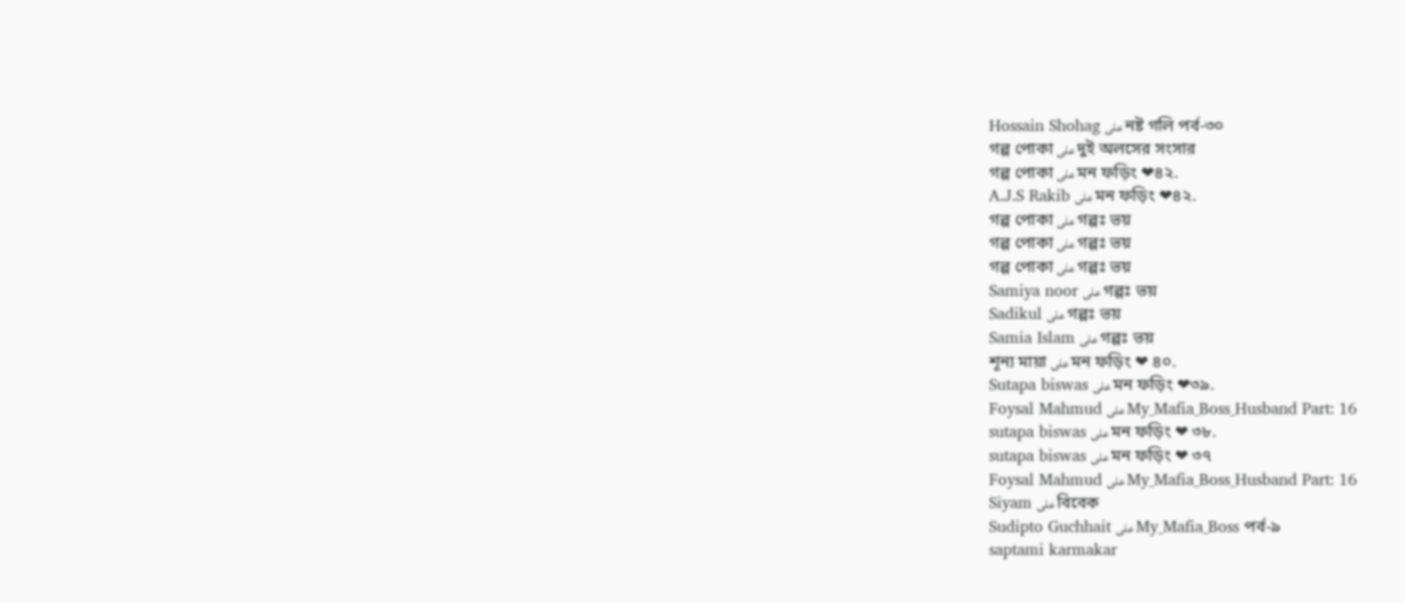Hossain Shohag على নষ্ট গলি পর্ব-৩০
গল্প পোকা على দুই অলসের সংসার
গল্প পোকা على মন ফড়িং ❤৪২.
A.J.S Rakib على মন ফড়িং ❤৪২.
গল্প পোকা على গল্পঃ ভয়
গল্প পোকা على গল্পঃ ভয়
গল্প পোকা على গল্পঃ ভয়
Samiya noor على গল্পঃ ভয়
Sadikul على গল্পঃ ভয়
Samia Islam على গল্পঃ ভয়
শূন্য মায়া على মন ফড়িং ❤ ৪০.
Sutapa biswas على মন ফড়িং ❤৩৯.
Foysal Mahmud على My_Mafia_Boss_Husband Part: 16
sutapa biswas على মন ফড়িং ❤ ৩৮.
sutapa biswas على মন ফড়িং ❤ ৩৭
Foysal Mahmud على My_Mafia_Boss_Husband Part: 16
Siyam على বিবেক
Sudipto Guchhait على My_Mafia_Boss পর্ব-৯
saptami karmakar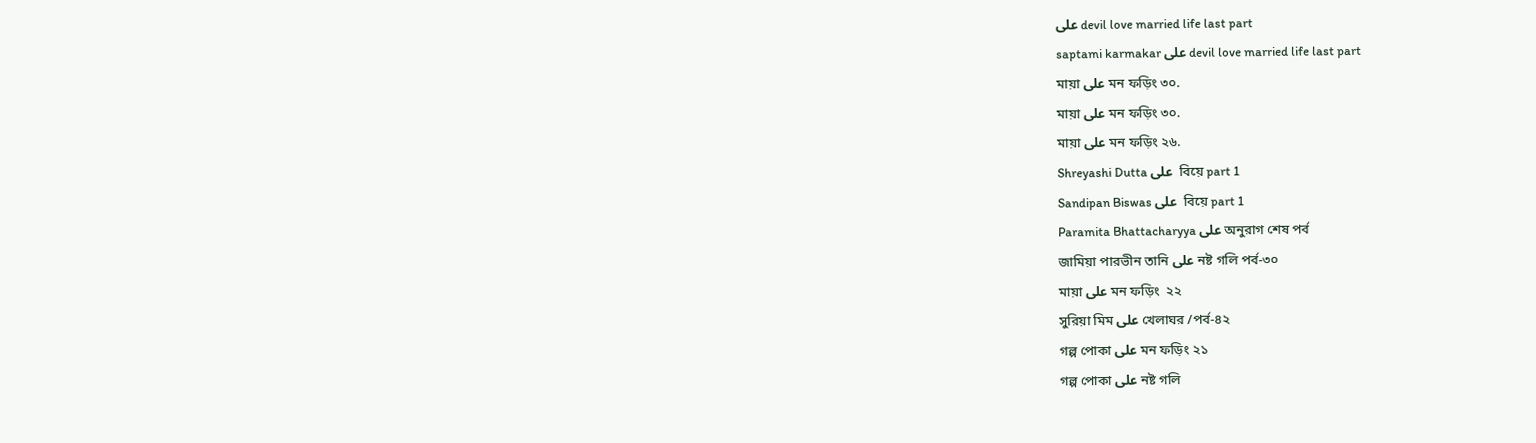على devil love married life last part
saptami karmakar على devil love married life last part
মায়া على মন ফড়িং ৩০.
মায়া على মন ফড়িং ৩০.
মায়া على মন ফড়িং ২৬.
Shreyashi Dutta على  বিয়ে part 1
Sandipan Biswas على  বিয়ে part 1
Paramita Bhattacharyya على অনুরাগ শেষ পর্ব
জামিয়া পারভীন তানি على নষ্ট গলি পর্ব-৩০
মায়া على মন ফড়িং  ২২
সুরিয়া মিম على খেলাঘর /পর্ব-৪২
গল্প পোকা على মন ফড়িং ২১
গল্প পোকা على নষ্ট গলি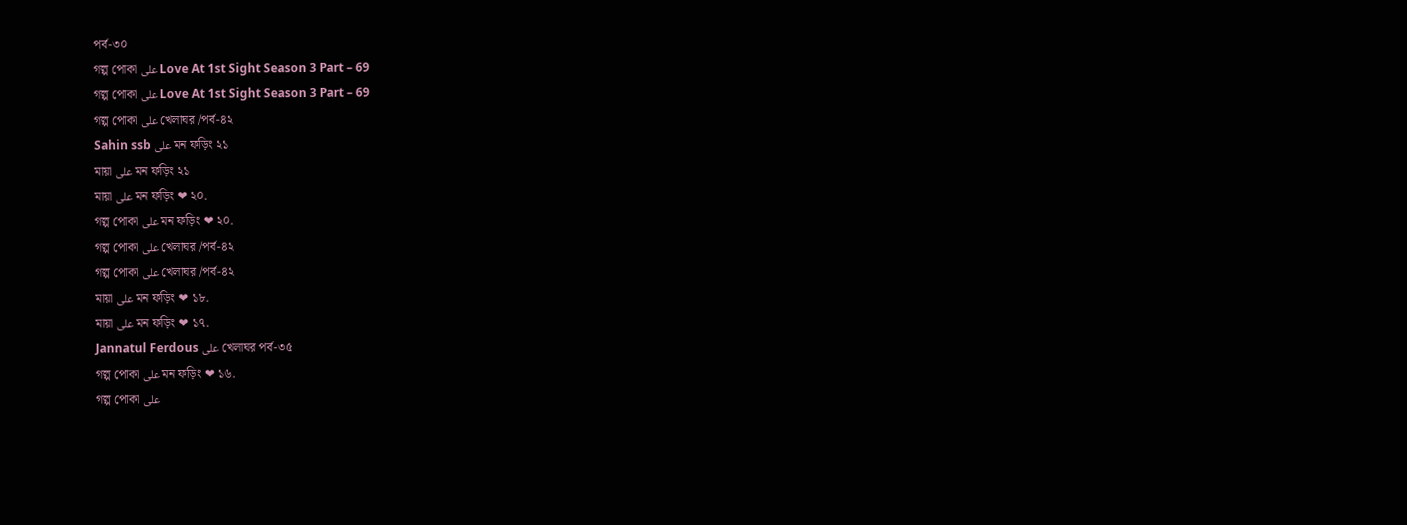পর্ব-৩০
গল্প পোকা على Love At 1st Sight Season 3 Part – 69
গল্প পোকা على Love At 1st Sight Season 3 Part – 69
গল্প পোকা على খেলাঘর /পর্ব-৪২
Sahin ssb على মন ফড়িং ২১
মায়া على মন ফড়িং ২১
মায়া على মন ফড়িং ❤ ২০.
গল্প পোকা على মন ফড়িং ❤ ২০.
গল্প পোকা على খেলাঘর /পর্ব-৪২
গল্প পোকা على খেলাঘর /পর্ব-৪২
মায়া على মন ফড়িং ❤ ১৮.
মায়া على মন ফড়িং ❤ ১৭.
Jannatul Ferdous على খেলাঘর পর্ব-৩৫
গল্প পোকা على মন ফড়িং ❤ ১৬.
গল্প পোকা على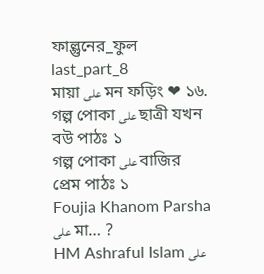ফাল্গুনের_ফুল last_part_8
মায়া على মন ফড়িং ❤ ১৬.
গল্প পোকা على ছাত্রী যখন বউ পাঠঃ ১
গল্প পোকা على বাজির প্রেম পাঠঃ ১
Foujia Khanom Parsha على মা… ?
HM Ashraful Islam على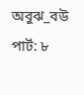অবুঝ_বউ পার্ট: ৮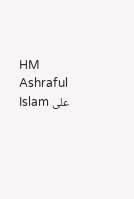HM Ashraful Islam على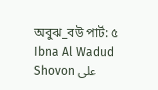অবুঝ_বউ পার্ট: ৫
Ibna Al Wadud Shovon على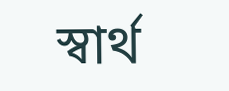স্বার্থ